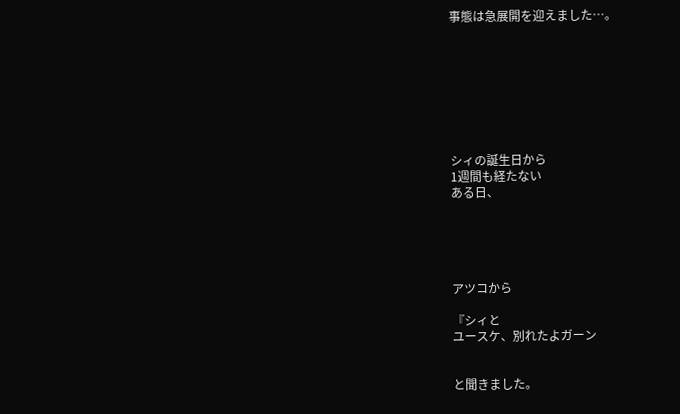事態は急展開を迎えました…。








シィの誕生日から
1週間も経たない
ある日、





アツコから

『シィと
ユースケ、別れたよガーン


と聞きました。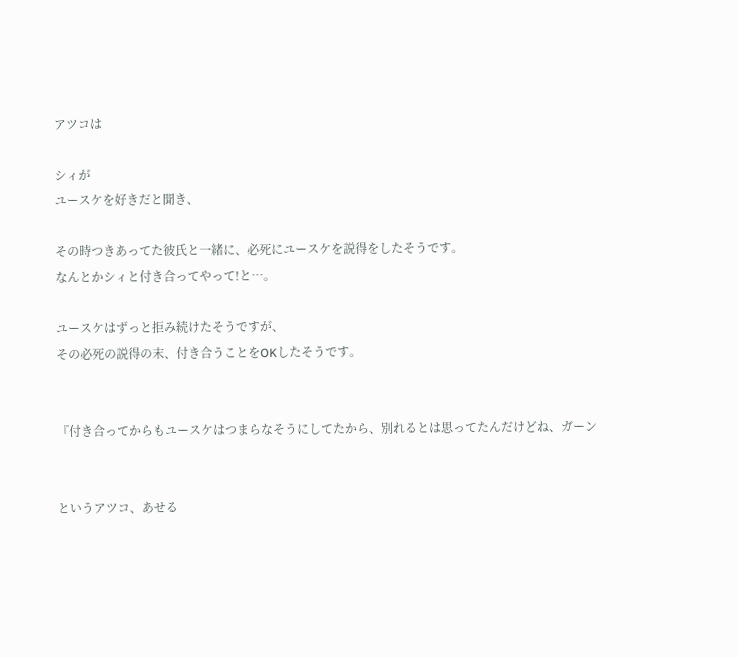アツコは

シィが
ユースケを好きだと聞き、

その時つきあってた彼氏と一緒に、必死にユースケを説得をしたそうです。
なんとかシィと付き合ってやって!と…。

ユースケはずっと拒み続けたそうですが、
その必死の説得の末、付き合うことをOKしたそうです。


『付き合ってからもユースケはつまらなそうにしてたから、別れるとは思ってたんだけどね、ガーン


というアツコ、あせる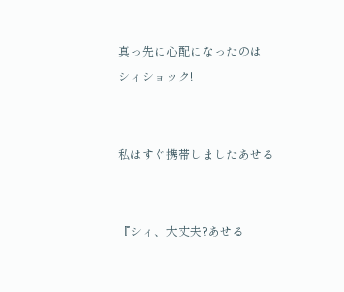真っ先に心配になったのは
シィショック!


私はすぐ携帯しましたあせる


『シィ、大丈夫?あせる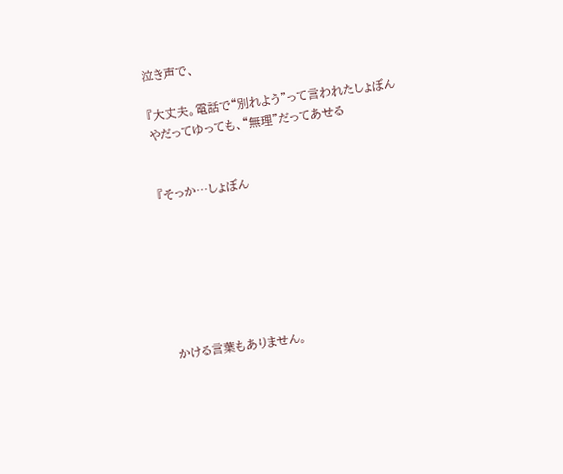泣き声で、

『大丈夫。電話で“別れよう”って言われたしょぼん
やだってゆっても、“無理”だってあせる


『そっか…しょぼん







かける言葉もありません。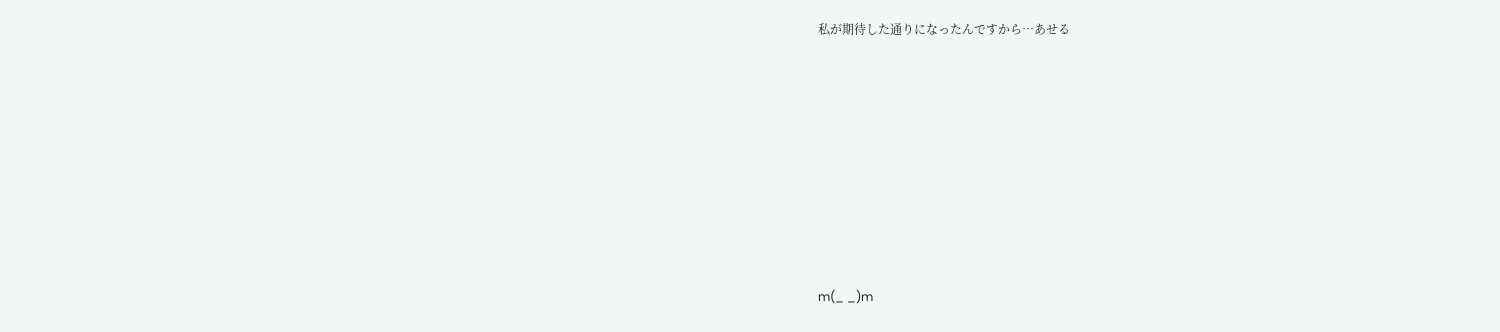私が期待した通りになったんですから…あせる












m(_ _)m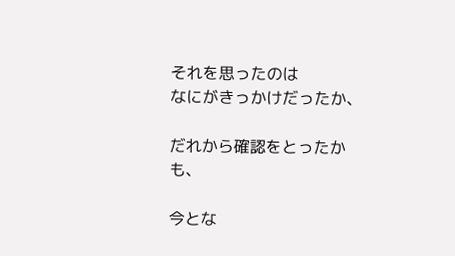それを思ったのは
なにがきっかけだったか、

だれから確認をとったかも、

今とな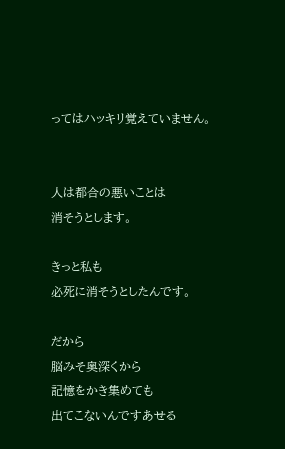ってはハッキリ覚えていません。


人は都合の悪いことは
消そうとします。

きっと私も
必死に消そうとしたんです。

だから
脳みそ奥深くから
記憶をかき集めても
出てこないんですあせる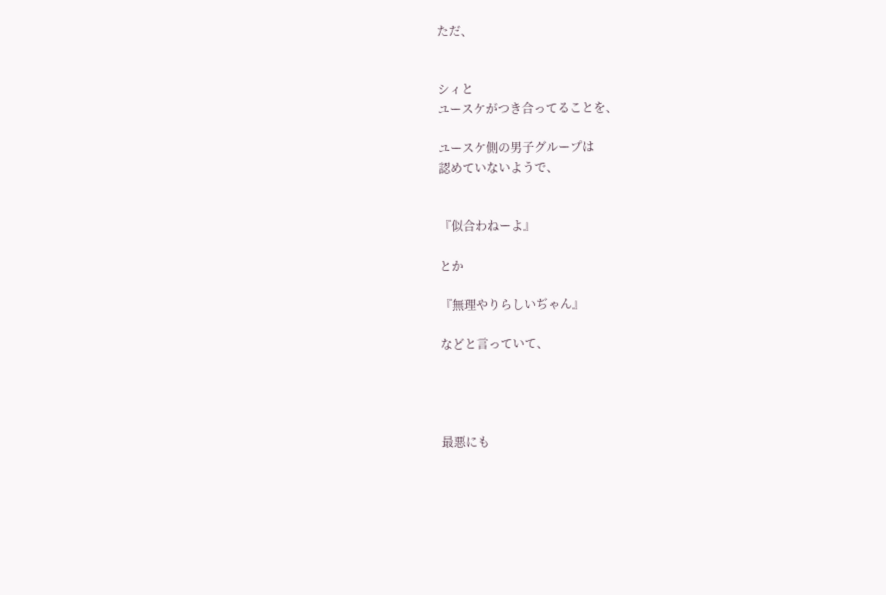ただ、


シィと
ユースケがつき合ってることを、

ユースケ側の男子グループは
認めていないようで、


『似合わねーよ』

とか

『無理やりらしいぢゃん』

などと言っていて、




最悪にも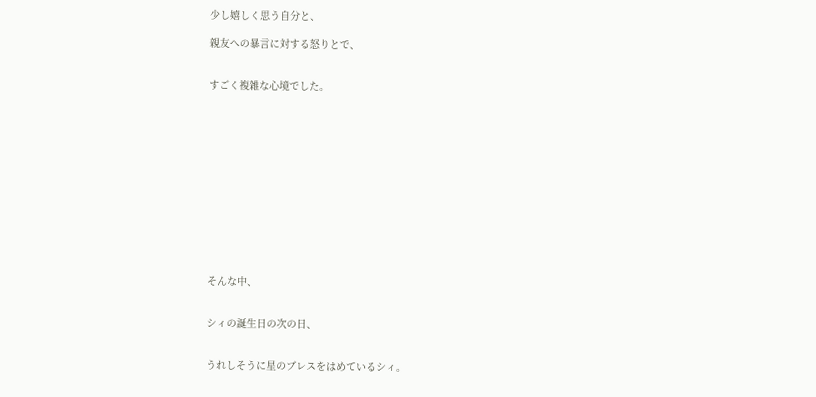少し嬉しく思う自分と、

親友への暴言に対する怒りとで、


すごく複雑な心境でした。













そんな中、


シィの誕生日の次の日、


うれしそうに星のブレスをはめているシィ。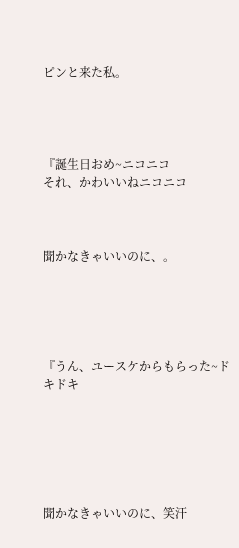ピンと来た私。




『誕生日おめ~ニコニコ
それ、かわいいねニコニコ



聞かなきゃいいのに、。





『うん、ユースケからもらった~ドキドキ






聞かなきゃいいのに、笑汗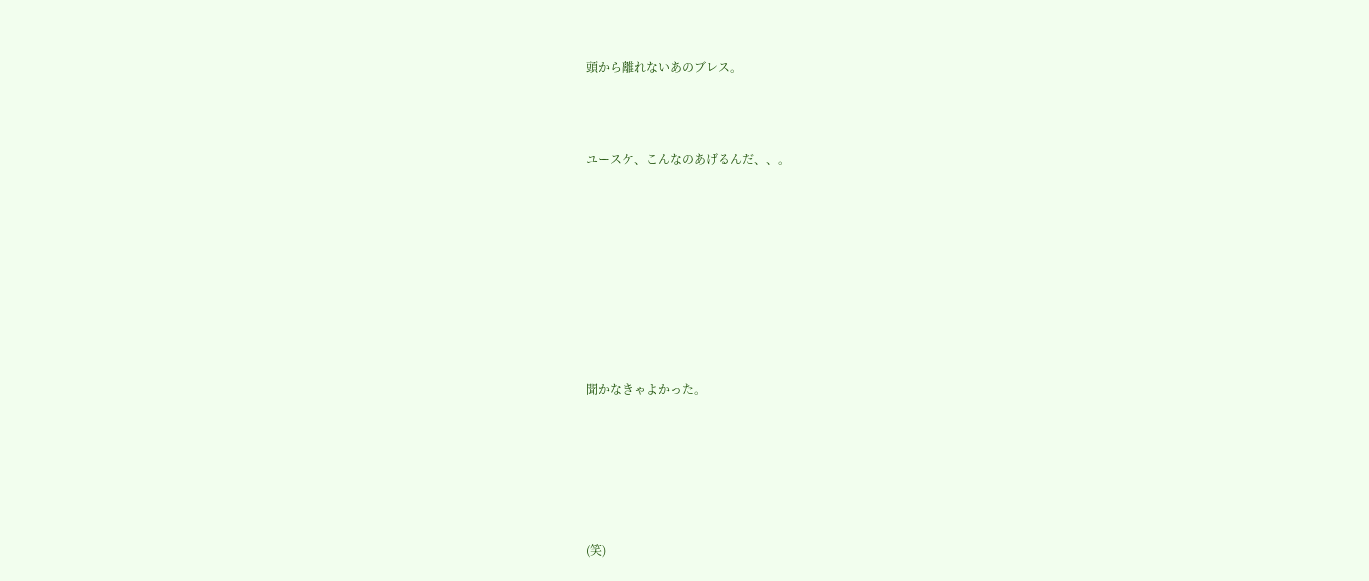頭から離れないあのブレス。



ユースケ、こんなのあげるんだ、、。









聞かなきゃよかった。






(笑)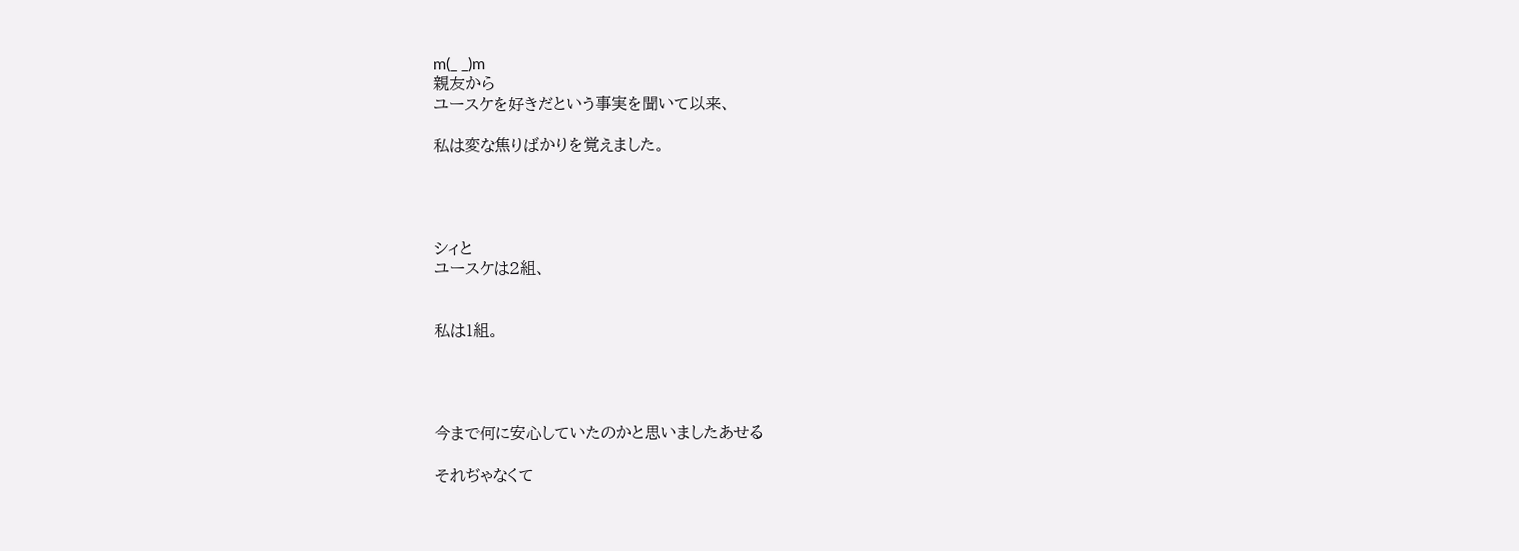m(_ _)m
親友から
ユースケを好きだという事実を聞いて以来、

私は変な焦りばかりを覚えました。




シィと
ユースケは2組、


私は1組。




今まで何に安心していたのかと思いましたあせる

それぢゃなくて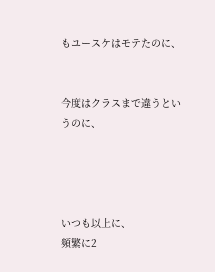もユースケはモテたのに、


今度はクラスまで違うというのに、




いつも以上に、
頻繁に2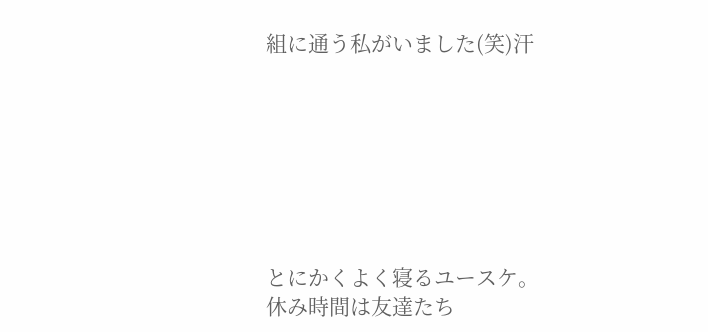組に通う私がいました(笑)汗







とにかくよく寝るユースケ。
休み時間は友達たち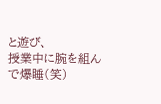と遊び、
授業中に腕を組んで爆睡(笑)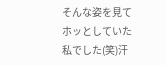そんな姿を見て
ホッとしていた私でした(笑)汗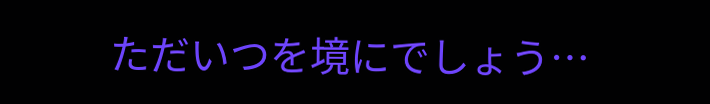ただいつを境にでしょう…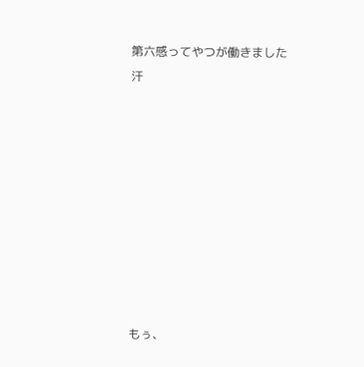第六感ってやつが働きました汗









もぅ、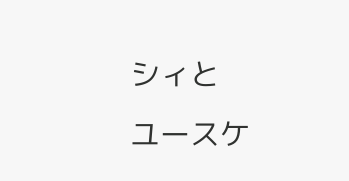シィと
ユースケ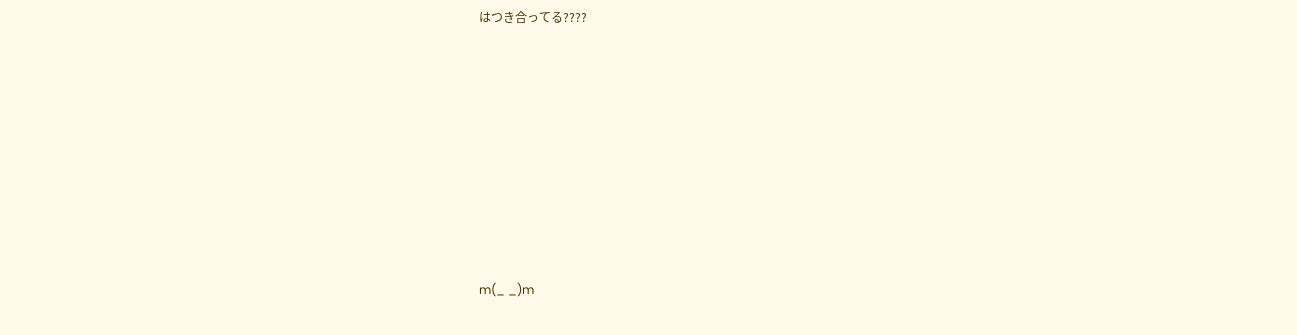はつき合ってる????














m(_ _)m